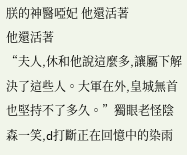朕的神醫啞妃 他還活著
他還活著
“夫人,休和他說這麼多,讓屬下解決了這些人。大軍在外,皇城無首也堅持不了多久。”獨眼老怪陰森一笑,d打斷正在回憶中的染雨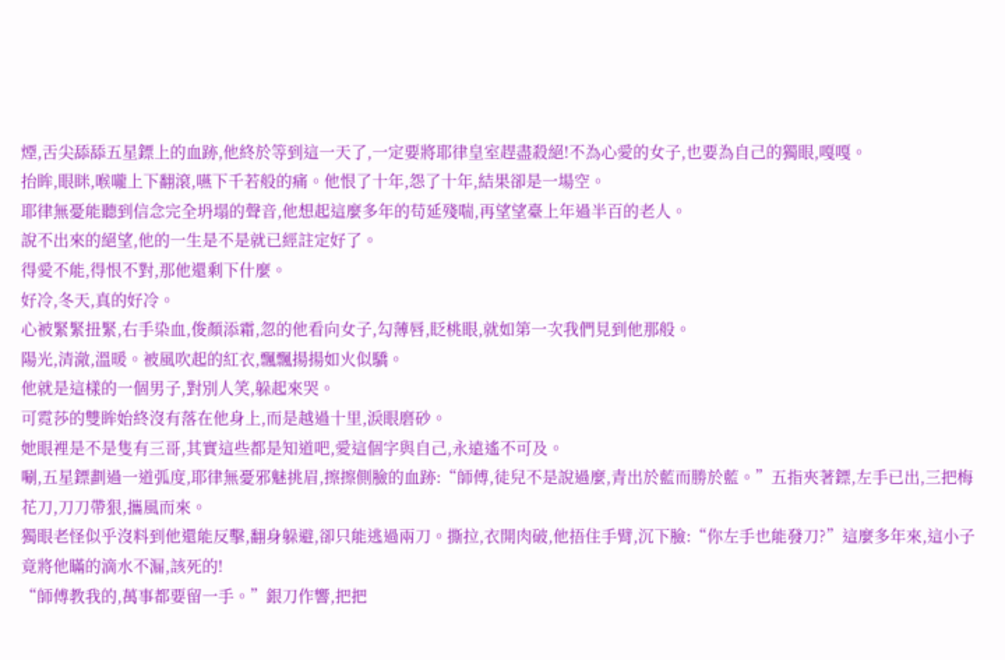煙,舌尖舔舔五星鏢上的血跡,他終於等到這一天了,一定要將耶律皇室趕盡殺絕!不為心愛的女子,也要為自己的獨眼,嘎嘎。
抬眸,眼眯,喉嚨上下翻滾,嚥下千若般的痛。他恨了十年,怨了十年,結果卻是一場空。
耶律無憂能聽到信念完全坍塌的聲音,他想起這麼多年的苟延殘喘,再望望臺上年過半百的老人。
說不出來的絕望,他的一生是不是就已經註定好了。
得愛不能,得恨不對,那他還剩下什麼。
好冷,冬天,真的好冷。
心被緊緊扭緊,右手染血,俊顏添霜,忽的他看向女子,勾薄唇,眨桃眼,就如第一次我們見到他那般。
陽光,清澈,溫暖。被風吹起的紅衣,飄飄揚揚如火似驕。
他就是這樣的一個男子,對別人笑,躲起來哭。
可霓莎的雙眸始終沒有落在他身上,而是越過十里,淚眼磨砂。
她眼裡是不是隻有三哥,其實這些都是知道吧,愛這個字與自己,永遠遙不可及。
唰,五星鏢劃過一道弧度,耶律無憂邪魅挑眉,擦擦側臉的血跡:“師傅,徒兒不是說過麼,青出於藍而勝於藍。”五指夾著鏢,左手已出,三把梅花刀,刀刀帶狠,攜風而來。
獨眼老怪似乎沒料到他還能反擊,翻身躲避,卻只能逃過兩刀。撕拉,衣開肉破,他捂住手臂,沉下臉:“你左手也能發刀?”這麼多年來,這小子竟將他瞞的滴水不漏,該死的!
“師傅教我的,萬事都要留一手。”銀刀作響,把把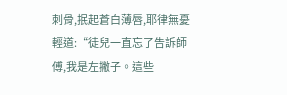刺骨,抿起蒼白薄唇,耶律無憂輕道:“徒兒一直忘了告訴師傅,我是左撇子。這些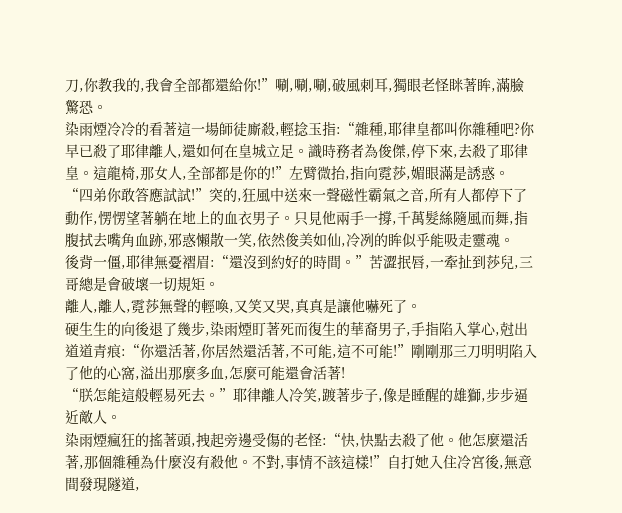刀,你教我的,我會全部都還給你!”唰,唰,唰,破風刺耳,獨眼老怪眯著眸,滿臉驚恐。
染雨煙冷冷的看著這一場師徒廝殺,輕捻玉指:“雜種,耶律皇都叫你雜種吧?你早已殺了耶律離人,還如何在皇城立足。識時務者為俊傑,停下來,去殺了耶律皇。這龍椅,那女人,全部都是你的!”左臂微抬,指向霓莎,媚眼滿是誘惑。
“四弟你敢答應試試!”突的,狂風中送來一聲磁性霸氣之音,所有人都停下了動作,愣愣望著躺在地上的血衣男子。只見他兩手一撐,千萬髮絲隨風而舞,指腹拭去嘴角血跡,邪惑懶散一笑,依然俊美如仙,冷冽的眸似乎能吸走靈魂。
後背一僵,耶律無憂褶眉:“還沒到約好的時間。”苦澀抿唇,一牽扯到莎兒,三哥總是會破壞一切規矩。
離人,離人,霓莎無聲的輕喚,又笑又哭,真真是讓他嚇死了。
硬生生的向後退了幾步,染雨煙盯著死而復生的華裔男子,手指陷入掌心,尅出道道青痕:“你還活著,你居然還活著,不可能,這不可能!”剛剛那三刀明明陷入了他的心窩,溢出那麼多血,怎麼可能還會活著!
“朕怎能這般輕易死去。”耶律離人冷笑,踱著步子,像是睡醒的雄獅,步步逼近敵人。
染雨煙瘋狂的搖著頭,拽起旁邊受傷的老怪:“快,快點去殺了他。他怎麼還活著,那個雜種為什麼沒有殺他。不對,事情不該這樣!”自打她入住冷宮後,無意間發現隧道,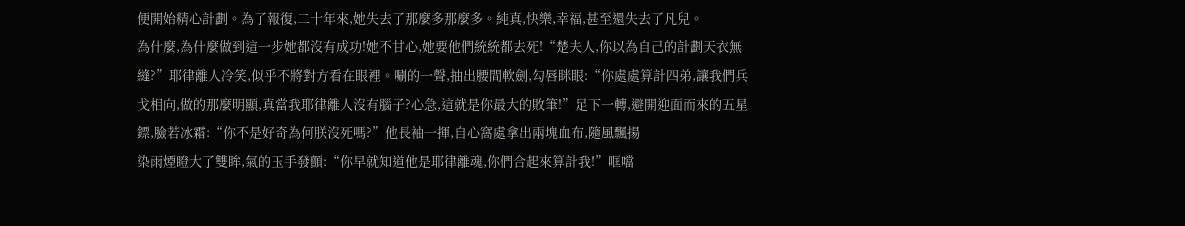便開始精心計劃。為了報復,二十年來,她失去了那麼多那麼多。純真,快樂,幸福,甚至還失去了凡兒。
為什麼,為什麼做到這一步她都沒有成功!她不甘心,她要他們統統都去死!“楚夫人,你以為自己的計劃天衣無縫?”耶律離人冷笑,似乎不將對方看在眼裡。唰的一聲,抽出腰間軟劍,勾唇眯眼:“你處處算計四弟,讓我們兵戈相向,做的那麼明顯,真當我耶律離人沒有腦子?心急,這就是你最大的敗筆!”足下一轉,避開迎面而來的五星鏢,臉若冰霜:“你不是好奇為何朕沒死嗎?”他長袖一揮,自心窩處拿出兩塊血布,隨風飄揚
染雨煙瞪大了雙眸,氣的玉手發顫:“你早就知道他是耶律離魂,你們合起來算計我!”哐噹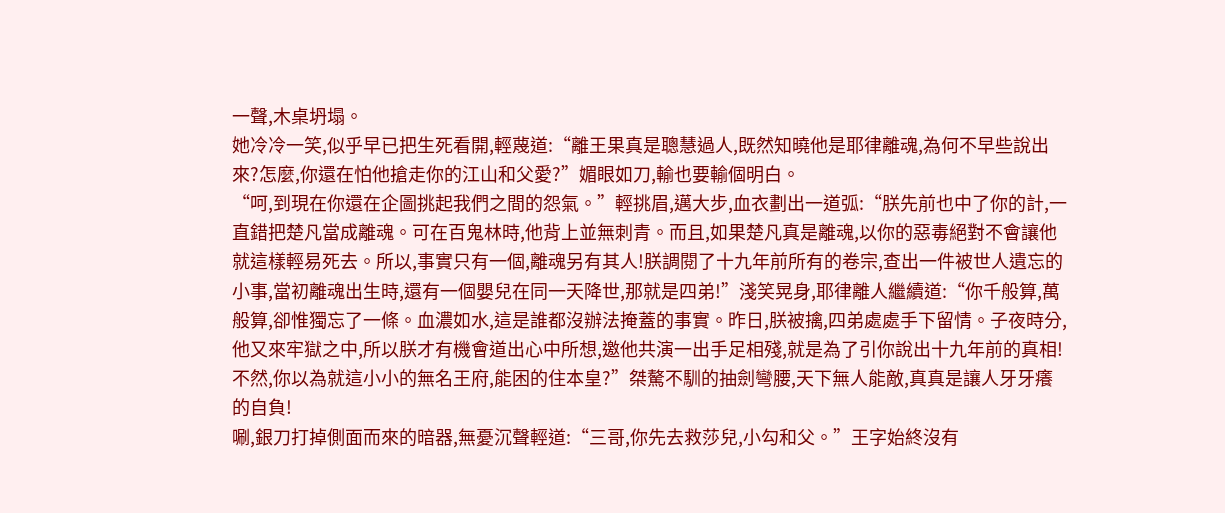一聲,木桌坍塌。
她冷冷一笑,似乎早已把生死看開,輕蔑道:“離王果真是聰慧過人,既然知曉他是耶律離魂,為何不早些說出來?怎麼,你還在怕他搶走你的江山和父愛?”媚眼如刀,輸也要輸個明白。
“呵,到現在你還在企圖挑起我們之間的怨氣。”輕挑眉,邁大步,血衣劃出一道弧:“朕先前也中了你的計,一直錯把楚凡當成離魂。可在百鬼林時,他背上並無刺青。而且,如果楚凡真是離魂,以你的惡毒絕對不會讓他就這樣輕易死去。所以,事實只有一個,離魂另有其人!朕調閱了十九年前所有的卷宗,查出一件被世人遺忘的小事,當初離魂出生時,還有一個嬰兒在同一天降世,那就是四弟!”淺笑晃身,耶律離人繼續道:“你千般算,萬般算,卻惟獨忘了一條。血濃如水,這是誰都沒辦法掩蓋的事實。昨日,朕被擒,四弟處處手下留情。子夜時分,他又來牢獄之中,所以朕才有機會道出心中所想,邀他共演一出手足相殘,就是為了引你說出十九年前的真相!不然,你以為就這小小的無名王府,能困的住本皇?”桀驁不馴的抽劍彎腰,天下無人能敵,真真是讓人牙牙癢的自負!
唰,銀刀打掉側面而來的暗器,無憂沉聲輕道:“三哥,你先去救莎兒,小勾和父。”王字始終沒有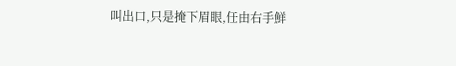叫出口,只是掩下眉眼,任由右手鮮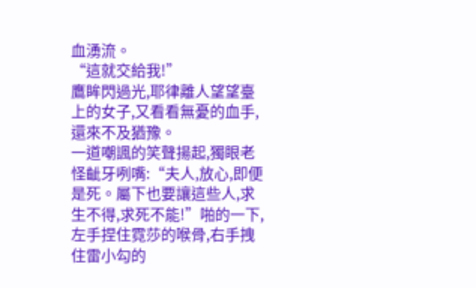血湧流。
“這就交給我!”
鷹眸閃過光,耶律離人望望臺上的女子,又看看無憂的血手,還來不及猶豫。
一道嘲諷的笑聲揚起,獨眼老怪齜牙咧嘴:“夫人,放心,即便是死。屬下也要讓這些人,求生不得,求死不能!”啪的一下,左手捏住霓莎的喉骨,右手拽住雷小勾的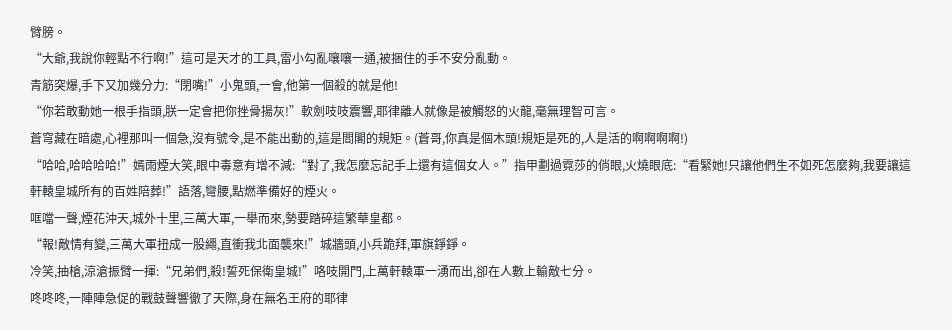臂膀。
“大爺,我說你輕點不行啊!”這可是天才的工具,雷小勾亂嚷嚷一通,被捆住的手不安分亂動。
青筋突爆,手下又加幾分力:“閉嘴!”小鬼頭,一會,他第一個殺的就是他!
“你若敢動她一根手指頭,朕一定會把你挫骨揚灰!”軟劍吱吱震響,耶律離人就像是被觸怒的火龍,毫無理智可言。
蒼穹藏在暗處,心裡那叫一個急,沒有號令,是不能出動的,這是閻閣的規矩。(蒼哥,你真是個木頭!規矩是死的,人是活的啊啊啊啊!)
“哈哈,哈哈哈哈!”嫣雨煙大笑,眼中毒意有增不減:“對了,我怎麼忘記手上還有這個女人。”指甲劃過霓莎的俏眼,火燒眼底:“看緊她!只讓他們生不如死怎麼夠,我要讓這軒轅皇城所有的百姓陪葬!”語落,彎腰,點燃準備好的煙火。
哐噹一聲,煙花沖天,城外十里,三萬大軍,一舉而來,勢要踏碎這繁華皇都。
“報!敵情有變,三萬大軍扭成一股繩,直衝我北面襲來!”城牆頭,小兵跪拜,軍旗錚錚。
冷笑,抽槍,涼滄振臂一揮:“兄弟們,殺!誓死保衛皇城!”咯吱開門,上萬軒轅軍一湧而出,卻在人數上輸敵七分。
咚咚咚,一陣陣急促的戰鼓聲響徹了天際,身在無名王府的耶律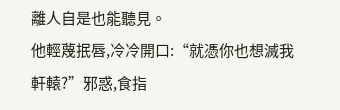離人自是也能聽見。
他輕蔑抿唇,冷冷開口:“就憑你也想滅我軒轅?”邪惑,食指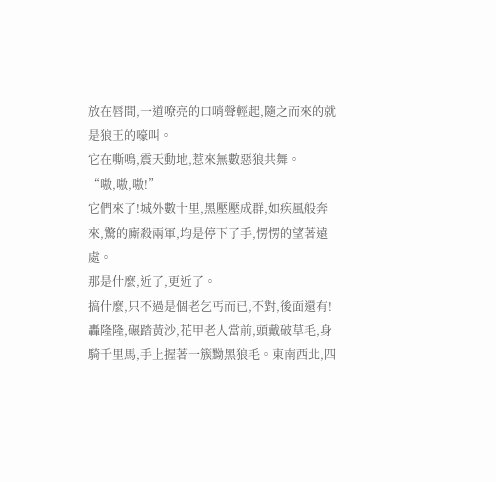放在唇間,一道嘹亮的口哨聲輕起,隨之而來的就是狼王的嚎叫。
它在嘶鳴,震天動地,惹來無數惡狼共舞。
“嗷,嗷,嗷!”
它們來了!城外數十里,黑壓壓成群,如疾風般奔來,驚的廝殺兩軍,均是停下了手,愣愣的望著遠處。
那是什麼,近了,更近了。
搞什麼,只不過是個老乞丐而已,不對,後面還有!
轟隆隆,碾踏黃沙,花甲老人當前,頭戴破草毛,身騎千里馬,手上握著一簇黝黑狼毛。東南西北,四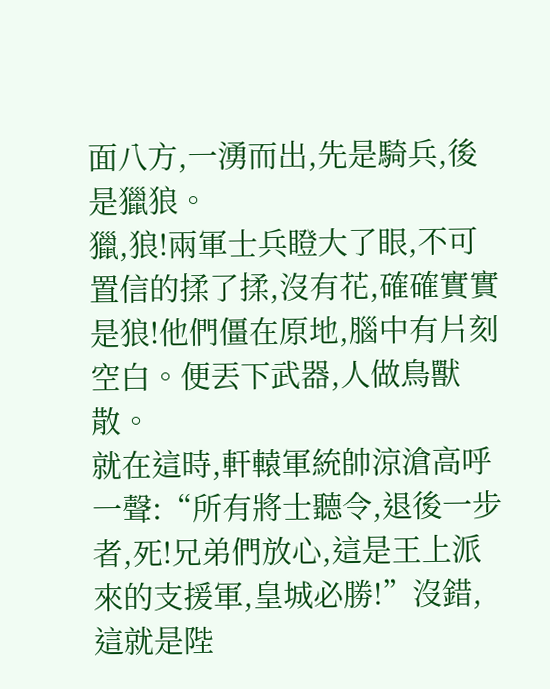面八方,一湧而出,先是騎兵,後是獵狼。
獵,狼!兩軍士兵瞪大了眼,不可置信的揉了揉,沒有花,確確實實是狼!他們僵在原地,腦中有片刻空白。便丟下武器,人做鳥獸散。
就在這時,軒轅軍統帥涼滄高呼一聲:“所有將士聽令,退後一步者,死!兄弟們放心,這是王上派來的支援軍,皇城必勝!”沒錯,這就是陛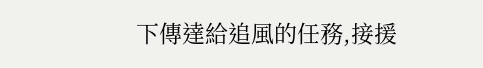下傳達給追風的任務,接援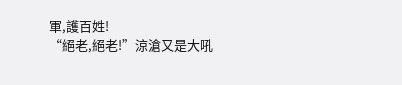軍,護百姓!
“絕老,絕老!”涼滄又是大吼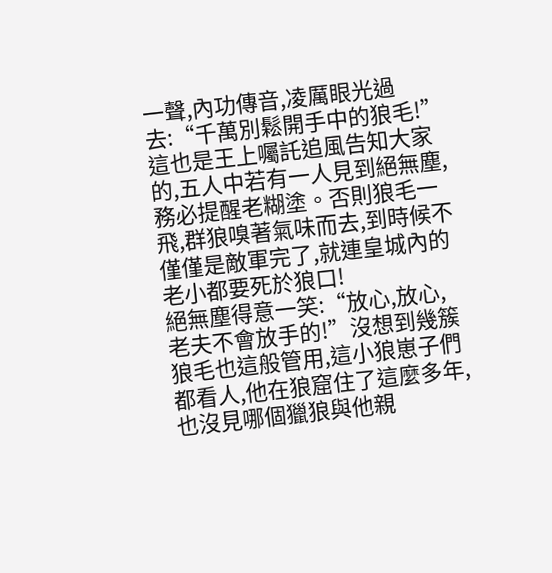一聲,內功傳音,凌厲眼光過去:“千萬別鬆開手中的狼毛!”這也是王上囑託追風告知大家的,五人中若有一人見到絕無塵,務必提醒老糊塗。否則狼毛一飛,群狼嗅著氣味而去,到時候不僅僅是敵軍完了,就連皇城內的老小都要死於狼口!
絕無塵得意一笑:“放心,放心,老夫不會放手的!”沒想到幾簇狼毛也這般管用,這小狼崽子們都看人,他在狼窟住了這麼多年,也沒見哪個獵狼與他親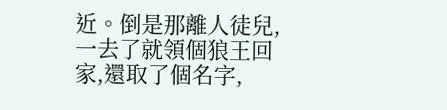近。倒是那離人徒兒,一去了就領個狼王回家,還取了個名字,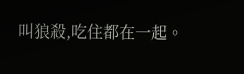叫狼殺,吃住都在一起。